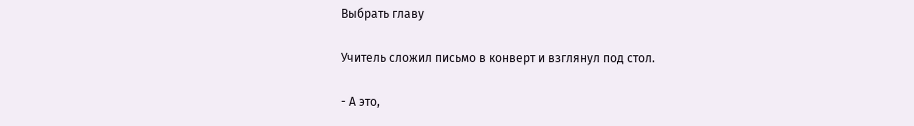Выбрать главу

Учитель сложил письмо в конверт и взглянул под стол.

- А это,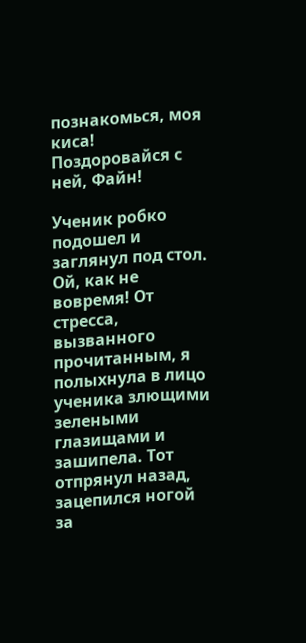познакомься, моя киса! Поздоровайся с ней, Файн!

Ученик робко подошел и заглянул под стол. Ой, как не вовремя! От стресса, вызванного прочитанным, я полыхнула в лицо ученика злющими зелеными глазищами и зашипела. Тот отпрянул назад, зацепился ногой за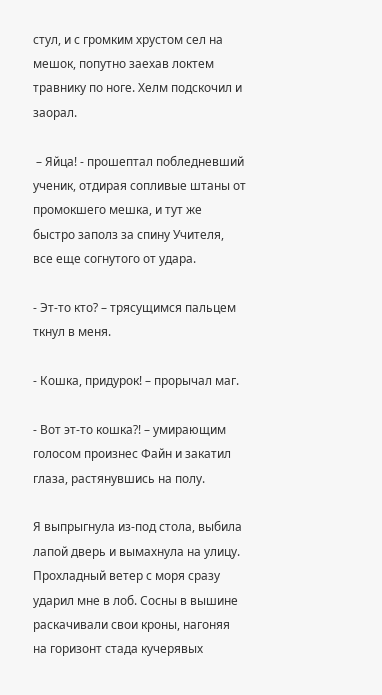стул, и с громким хрустом сел на мешок, попутно заехав локтем травнику по ноге. Хелм подскочил и заорал.

 – Яйца! - прошептал побледневший ученик, отдирая сопливые штаны от промокшего мешка, и тут же быстро заполз за спину Учителя, все еще согнутого от удара.

- Эт-то кто? – трясущимся пальцем ткнул в меня.

- Кошка, придурок! – прорычал маг.

- Вот эт-то кошка?! – умирающим голосом произнес Файн и закатил глаза, растянувшись на полу.

Я выпрыгнула из-под стола, выбила лапой дверь и вымахнула на улицу. Прохладный ветер с моря сразу ударил мне в лоб. Сосны в вышине раскачивали свои кроны, нагоняя на горизонт стада кучерявых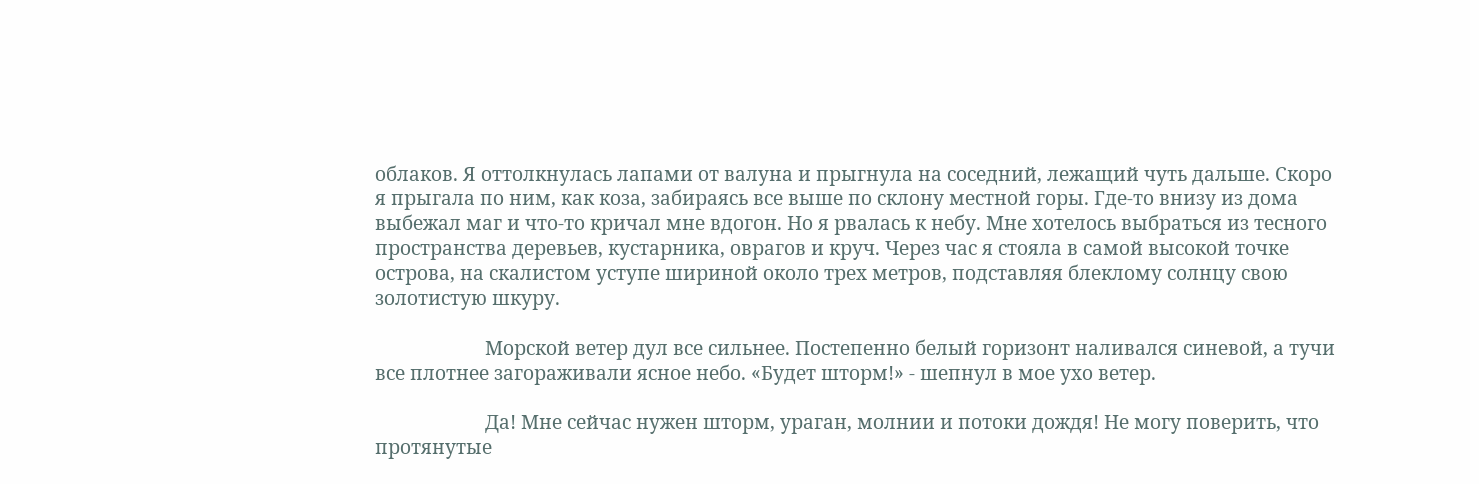облаков. Я оттолкнулась лапами от валуна и прыгнула на соседний, лежащий чуть дальше. Скоро я прыгала по ним, как коза, забираясь все выше по склону местной горы. Где-то внизу из дома выбежал маг и что-то кричал мне вдогон. Но я рвалась к небу. Мне хотелось выбраться из тесного пространства деревьев, кустарника, оврагов и круч. Через час я стояла в самой высокой точке острова, на скалистом уступе шириной около трех метров, подставляя блеклому солнцу свою золотистую шкуру.

                      Морской ветер дул все сильнее. Постепенно белый горизонт наливался синевой, а тучи все плотнее загораживали ясное небо. «Будет шторм!» - шепнул в мое ухо ветер.

                      Да! Мне сейчас нужен шторм, ураган, молнии и потоки дождя! Не могу поверить, что протянутые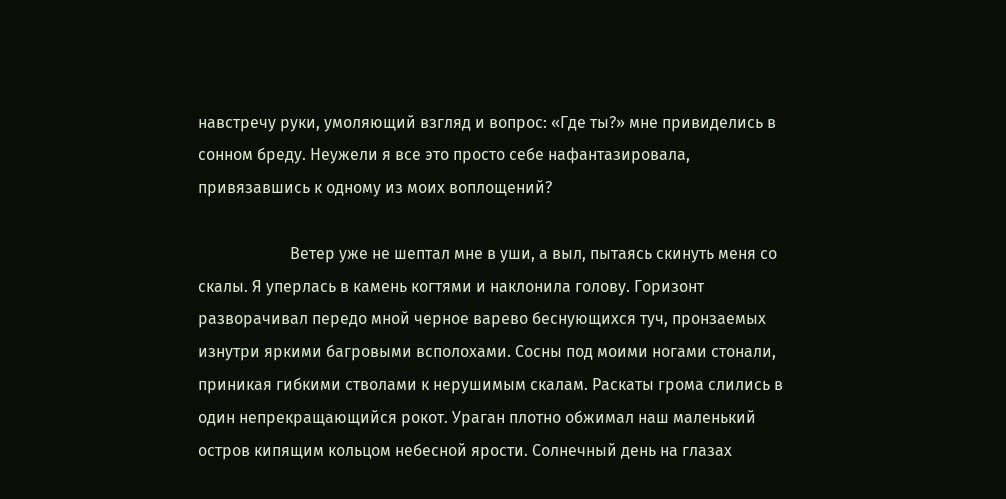навстречу руки, умоляющий взгляд и вопрос: «Где ты?» мне привиделись в сонном бреду. Неужели я все это просто себе нафантазировала, привязавшись к одному из моих воплощений?

                       Ветер уже не шептал мне в уши, а выл, пытаясь скинуть меня со скалы. Я уперлась в камень когтями и наклонила голову. Горизонт разворачивал передо мной черное варево беснующихся туч, пронзаемых изнутри яркими багровыми всполохами. Сосны под моими ногами стонали, приникая гибкими стволами к нерушимым скалам. Раскаты грома слились в один непрекращающийся рокот. Ураган плотно обжимал наш маленький остров кипящим кольцом небесной ярости. Солнечный день на глазах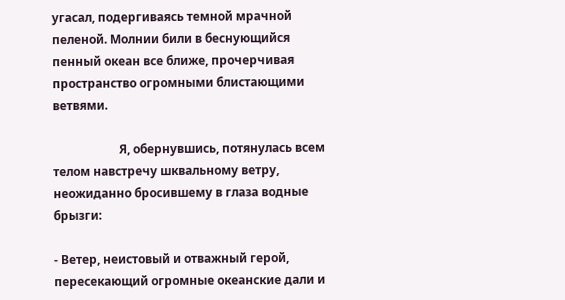угасал, подергиваясь темной мрачной пеленой. Молнии били в беснующийся пенный океан все ближе, прочерчивая пространство огромными блистающими ветвями.

                      Я, обернувшись, потянулась всем телом навстречу шквальному ветру, неожиданно бросившему в глаза водные брызги:

- Ветер, неистовый и отважный герой, пересекающий огромные океанские дали и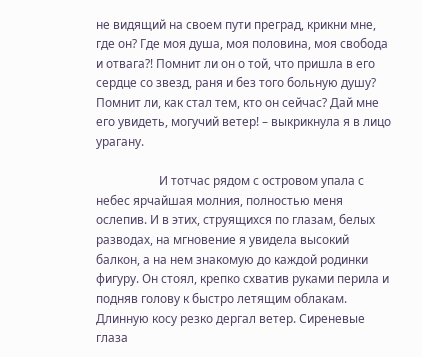не видящий на своем пути преград, крикни мне, где он? Где моя душа, моя половина, моя свобода и отвага?! Помнит ли он о той, что пришла в его сердце со звезд, раня и без того больную душу? Помнит ли, как стал тем, кто он сейчас? Дай мне его увидеть, могучий ветер! – выкрикнула я в лицо урагану.

                     И тотчас рядом с островом упала с небес ярчайшая молния, полностью меня ослепив. И в этих, струящихся по глазам, белых разводах, на мгновение я увидела высокий балкон, а на нем знакомую до каждой родинки фигуру. Он стоял, крепко схватив руками перила и подняв голову к быстро летящим облакам. Длинную косу резко дергал ветер. Сиреневые глаза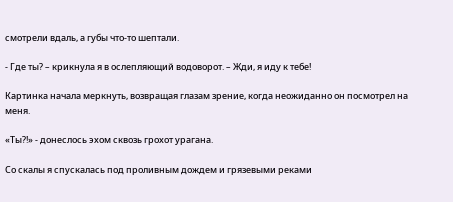смотрели вдаль, а губы что-то шептали.

- Где ты? – крикнула я в ослепляющий водоворот. – Жди, я иду к тебе!

Картинка начала меркнуть, возвращая глазам зрение, когда неожиданно он посмотрел на меня.

«Ты?!» - донеслось эхом сквозь грохот урагана.

Со скалы я спускалась под проливным дождем и грязевыми реками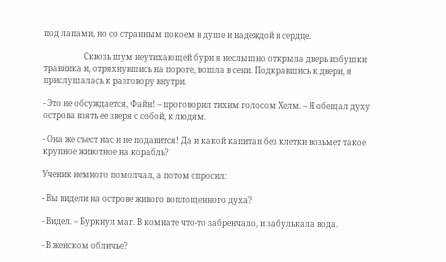под лапами, но со странным покоем в душе и надеждой в сердце.

                    Сквозь шум неутихающей бури я неслышно открыла дверь избушки травника и, отряхнувшись на пороге, вошла в сени. Подкравшись к двери, я прислушалась к разговору внутри.

- Это не обсуждается, Файн! – проговорил тихим голосом Хелм. – Я обещал духу острова взять ее зверя с собой, к людям.

- Она же съест нас и не подавится! Да и какой капитан без клетки возьмет такое крупное животное на корабль?

Ученик немного помолчал, а потом спросил:

- Вы видели на острове живого воплощенного духа?

- Видел. – Буркнул маг. В комнате что-то забренчало, и забулькала вода.

- В женском обличье?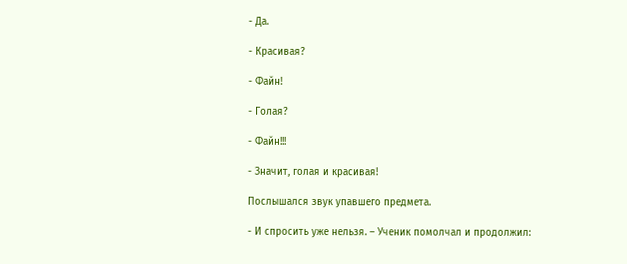- Да.

- Красивая?

- Файн!

- Голая?

- Файн!!!

- Значит, голая и красивая!

Послышался звук упавшего предмета.

- И спросить уже нельзя. – Ученик помолчал и продолжил: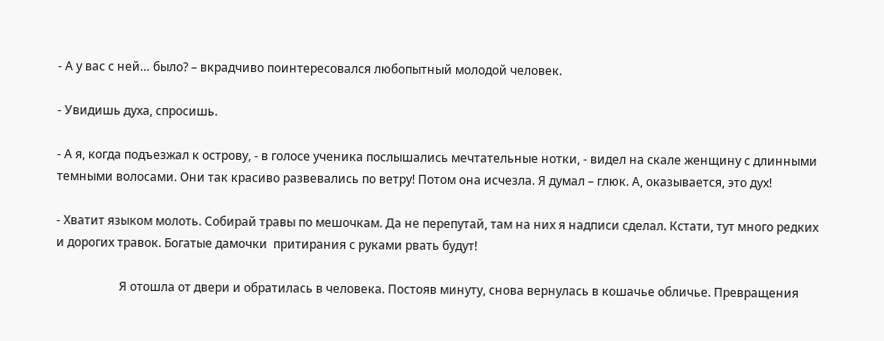- А у вас с ней… было? – вкрадчиво поинтересовался любопытный молодой человек.

- Увидишь духа, спросишь.

- А я, когда подъезжал к острову, - в голосе ученика послышались мечтательные нотки, - видел на скале женщину с длинными темными волосами. Они так красиво развевались по ветру! Потом она исчезла. Я думал – глюк. А, оказывается, это дух!

- Хватит языком молоть. Собирай травы по мешочкам. Да не перепутай, там на них я надписи сделал. Кстати, тут много редких и дорогих травок. Богатые дамочки  притирания с руками рвать будут!

                     Я отошла от двери и обратилась в человека. Постояв минуту, снова вернулась в кошачье обличье. Превращения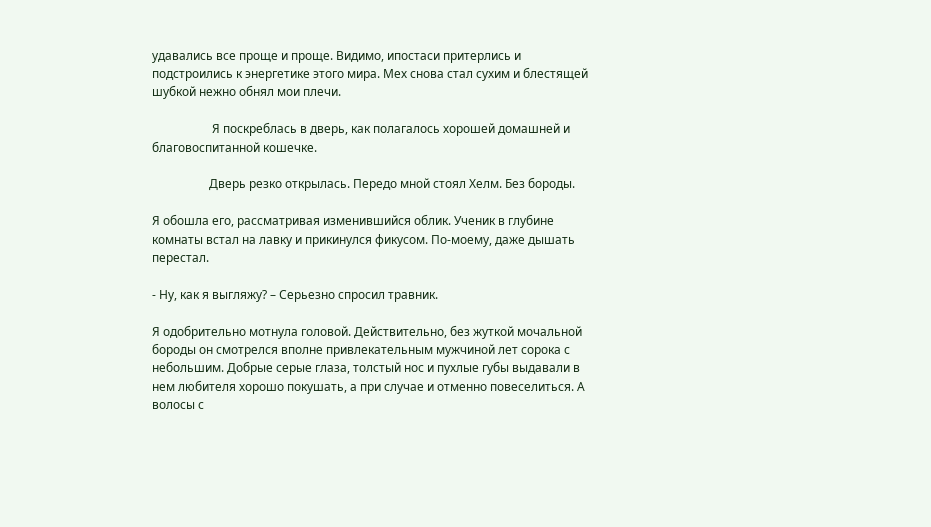удавались все проще и проще. Видимо, ипостаси притерлись и подстроились к энергетике этого мира. Мех снова стал сухим и блестящей шубкой нежно обнял мои плечи.

                    Я поскреблась в дверь, как полагалось хорошей домашней и благовоспитанной кошечке.

                   Дверь резко открылась. Передо мной стоял Хелм. Без бороды.

Я обошла его, рассматривая изменившийся облик. Ученик в глубине комнаты встал на лавку и прикинулся фикусом. По-моему, даже дышать перестал.

- Ну, как я выгляжу? – Серьезно спросил травник.

Я одобрительно мотнула головой. Действительно, без жуткой мочальной бороды он смотрелся вполне привлекательным мужчиной лет сорока с небольшим. Добрые серые глаза, толстый нос и пухлые губы выдавали в нем любителя хорошо покушать, а при случае и отменно повеселиться. А волосы с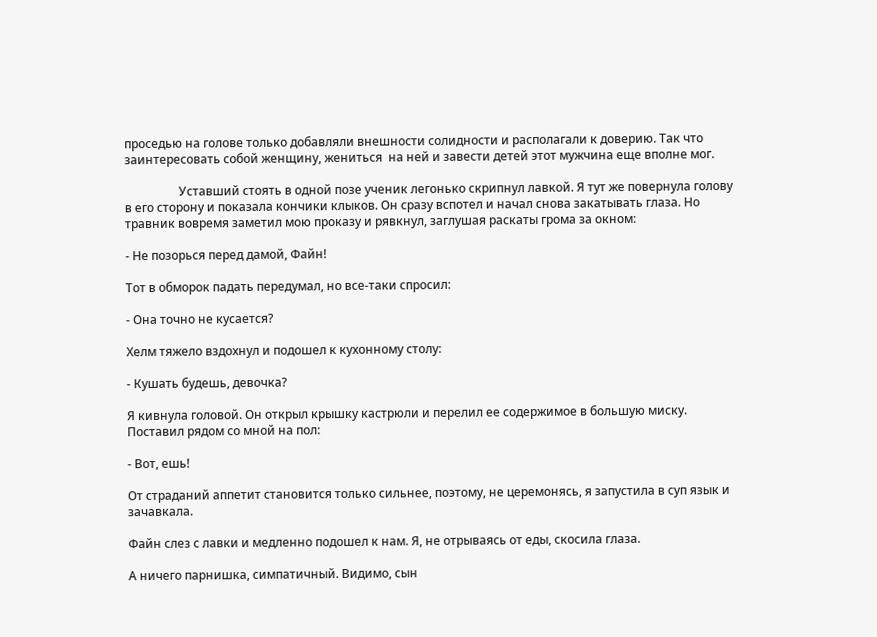проседью на голове только добавляли внешности солидности и располагали к доверию. Так что заинтересовать собой женщину, жениться  на ней и завести детей этот мужчина еще вполне мог.

                  Уставший стоять в одной позе ученик легонько скрипнул лавкой. Я тут же повернула голову в его сторону и показала кончики клыков. Он сразу вспотел и начал снова закатывать глаза. Но травник вовремя заметил мою проказу и рявкнул, заглушая раскаты грома за окном:

- Не позорься перед дамой, Файн!

Тот в обморок падать передумал, но все-таки спросил:

- Она точно не кусается?

Хелм тяжело вздохнул и подошел к кухонному столу:

- Кушать будешь, девочка?

Я кивнула головой. Он открыл крышку кастрюли и перелил ее содержимое в большую миску. Поставил рядом со мной на пол:

- Вот, ешь!

От страданий аппетит становится только сильнее, поэтому, не церемонясь, я запустила в суп язык и зачавкала.

Файн слез с лавки и медленно подошел к нам. Я, не отрываясь от еды, скосила глаза.

А ничего парнишка, симпатичный. Видимо, сын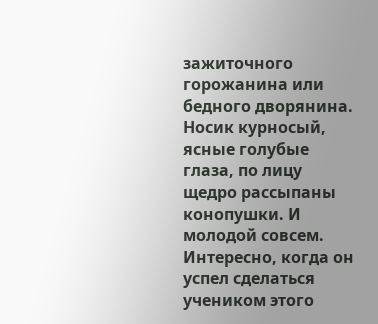зажиточного горожанина или бедного дворянина. Носик курносый, ясные голубые глаза, по лицу щедро рассыпаны конопушки. И молодой совсем. Интересно, когда он успел сделаться учеником этого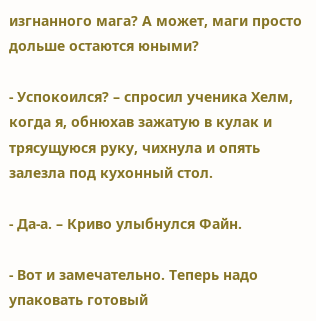изгнанного мага? А может, маги просто дольше остаются юными?

- Успокоился? – спросил ученика Хелм, когда я, обнюхав зажатую в кулак и трясущуюся руку, чихнула и опять залезла под кухонный стол.

- Да-а. – Криво улыбнулся Файн.

- Вот и замечательно. Теперь надо упаковать готовый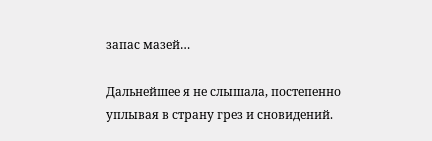запас мазей…

Дальнейшее я не слышала, постепенно уплывая в страну грез и сновидений.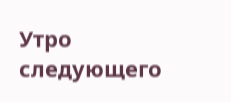Утро следующего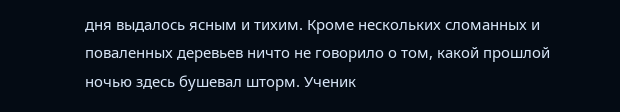дня выдалось ясным и тихим. Кроме нескольких сломанных и поваленных деревьев ничто не говорило о том, какой прошлой ночью здесь бушевал шторм. Ученик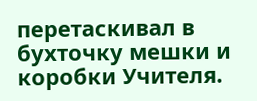перетаскивал в бухточку мешки и коробки Учителя.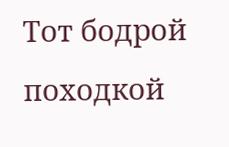Тот бодрой походкой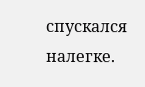спускался налегке.